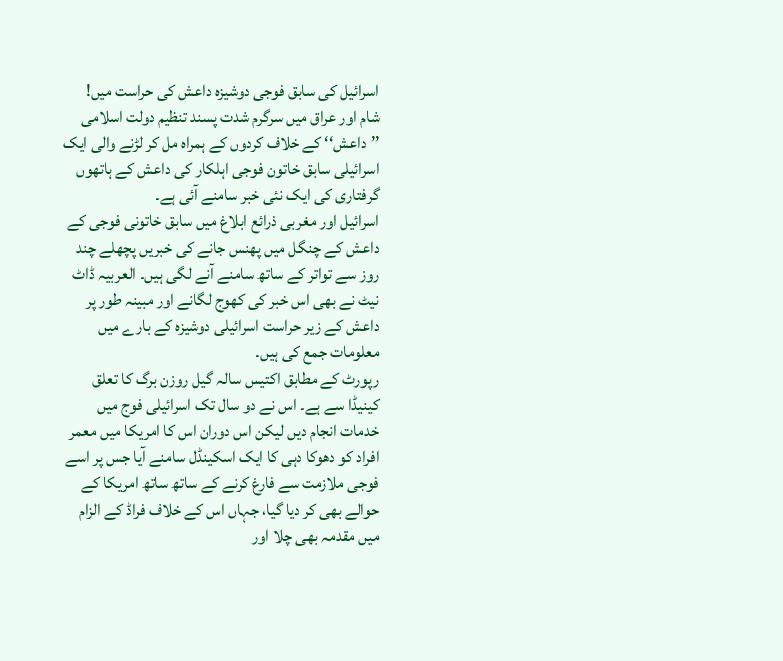اسرائیل کی سابق فوجی دوشیزہ داعش کی حراست میں!
شام اور عراق میں سرگرم شدت پسند تنظیم دولت اسلامی ’’داعش‘‘ کے خلاف کردوں کے ہمراہ مل کر لڑنے والی ایک اسرائیلی سابق خاتون فوجی اہلکار کی داعش کے ہاتھوں گرفتاری کی ایک نئی خبر سامنے آئی ہے۔
اسرائیل اور مغربی ذرائع ابلاغ میں سابق خاتونی فوجی کے داعش کے چنگل میں پھنس جانے کی خبریں پچھلے چند روز سے تواتر کے ساتھ سامنے آنے لگی ہیں۔ العربیہ ڈاٹ نیٹ نے بھی اس خبر کی کھوج لگانے اور مبینہ طور پر داعش کے زیر حراست اسرائیلی دوشیزہ کے بارے میں معلومات جمع کی ہیں۔
رپورٹ کے مطابق اکتیس سالہ گیل روزن برگ کا تعلق کینیڈا سے ہے۔ اس نے دو سال تک اسرائیلی فوج میں خدمات انجام دیں لیکن اس دوران اس کا امریکا میں معمر افراد کو دھوکا دہی کا ایک اسکینڈل سامنے آیا جس پر اسے فوجی ملازمت سے فارغ کرنے کے ساتھ ساتھ امریکا کے حوالے بھی کر دیا گیا، جہاں اس کے خلاف فراڈ کے الزام میں مقدمہ بھی چلا اور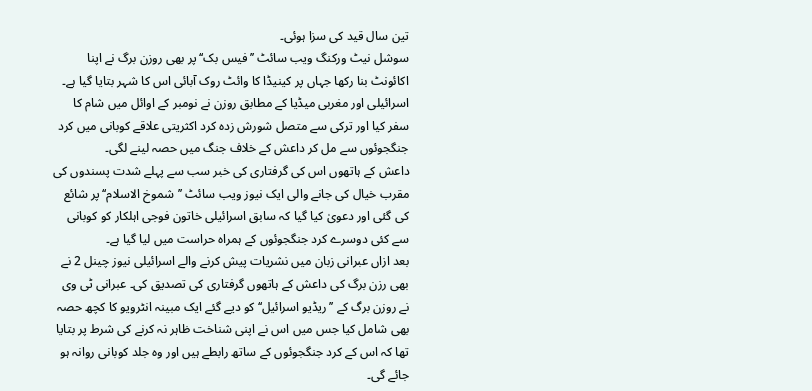تین سال قید کی سزا ہوئی۔
سوشل نیٹ ورکنگ ویب سائٹ ’’فیس بک‘‘ پر بھی روزن برگ نے اپنا اکائونٹ بنا رکھا جہاں پر کینیڈا کا وائٹ روک آبائی اس کا شہر بتایا گیا ہے۔ اسرائیلی اور مغربی میڈیا کے مطابق روزن نے نومبر کے اوائل میں شام کا سفر کیا اور ترکی سے متصل شورش زدہ کرد اکثریتی علاقے کوبانی میں کرد جنگجوئوں سے مل کر داعش کے خلاف جنگ میں حصہ لینے لگی۔
داعش کے ہاتھوں اس کی گرفتاری کی خبر سب سے پہلے شدت پسندوں کی مقرب خیال کی جانے والی ایک نیوز ویب سائٹ ’’شموخ الاسلام‘‘ پر شائع کی گئی اور دعویٰ کیا گیا کہ سابق اسرائیلی خاتون فوجی اہلکار کو کوبانی سے کئی دوسرے کرد جنگجوئوں کے ہمراہ حراست میں لیا گیا ہے۔
بعد ازاں عبرانی زبان میں نشریات پیش کرنے والے اسرائیلی نیوز چینل 2 نے بھی رزن برگ کی داعش کے ہاتھوں گرفتاری کی تصدیق کی۔ عبرانی ٹی وی نے روزن برگ کے ’’ریڈیو اسرائیل‘‘ کو دیے گئے ایک مبینہ انٹرویو کا کچھ حصہ بھی شامل کیا جس میں اس نے اپنی شناخت ظاہر نہ کرنے کی شرط پر بتایا تھا کہ اس کے کرد جنگجوئوں کے ساتھ رابطے ہیں اور وہ جلد کوبانی روانہ ہو جائے گی۔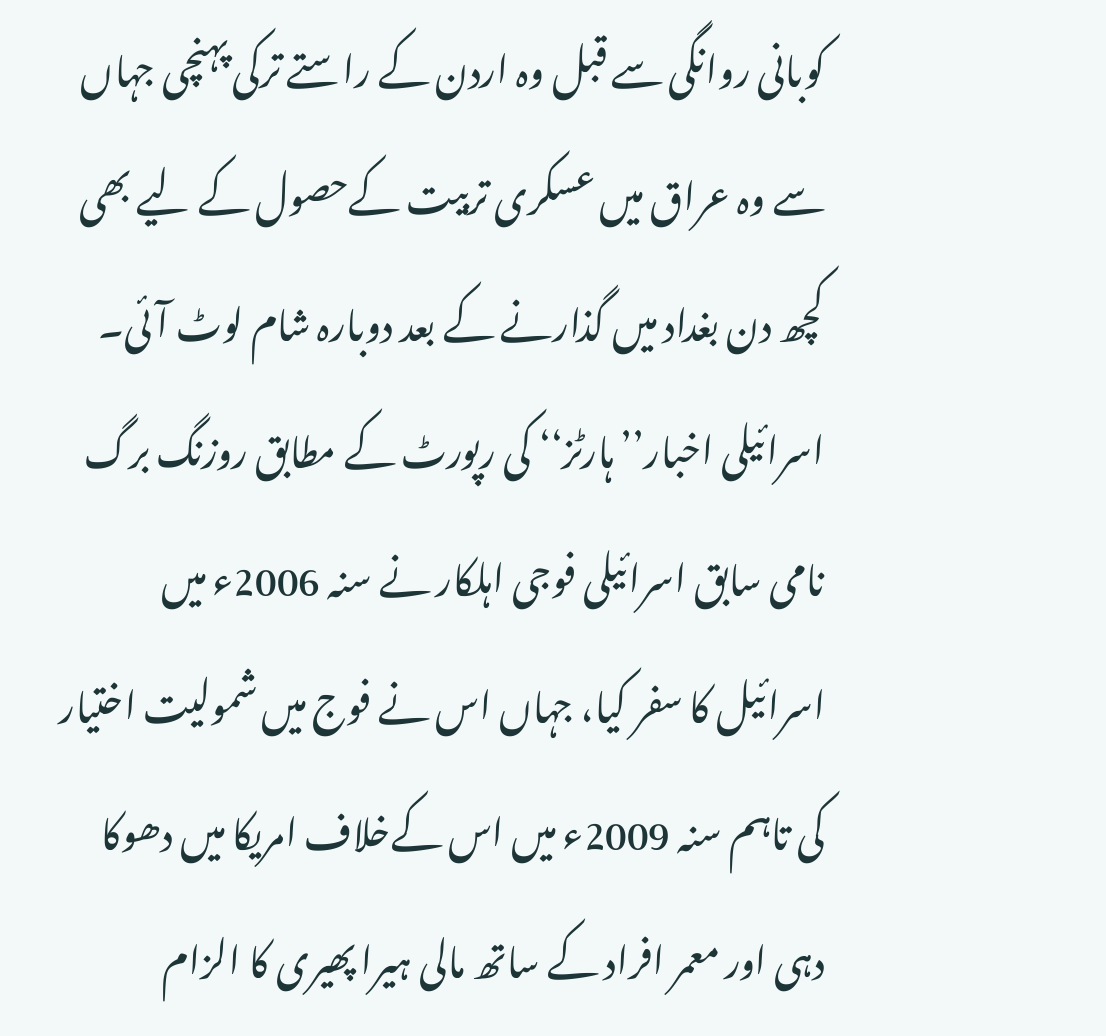کوبانی روانگی سے قبل وہ اردن کے راستے ترکی پہنچی جہاں سے وہ عراق میں عسکری تربیت کےحصول کے لیے بھی کچھ دن بغداد میں گذارنے کے بعد دوبارہ شام لوٹ آئی۔
اسرائیلی اخبار’’ہارٹز‘‘ کی رپورٹ کے مطابق روزنگ برگ نامی سابق اسرائیلی فوجی اہلکار نے سنہ 2006ء میں اسرائیل کا سفر کیا، جہاں اس نے فوج میں شمولیت اختیار کی تاہم سنہ 2009ء میں اس کےخلاف امریکا میں دھوکا دہی اور معمر افراد کے ساتھ مالی ہیرا پھیری کا الزام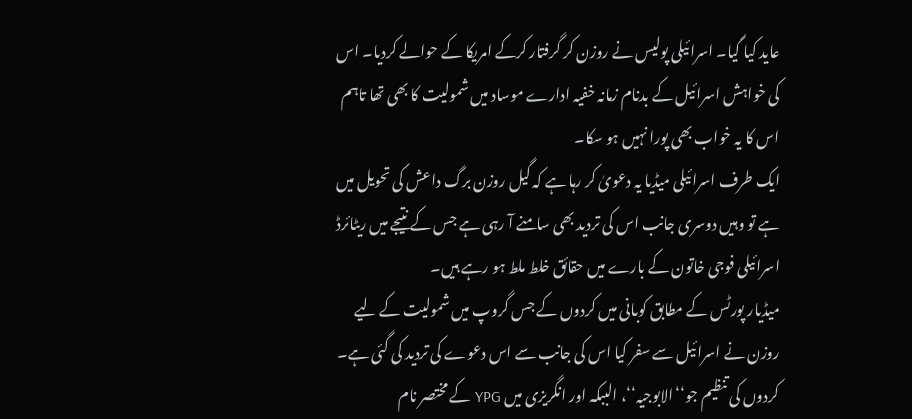عاید کیا گیا۔ اسرائیلی پولیس نے روزن کر گرفتار کرکے امریکا کے حوالے کردیا۔ اس کی خواہش اسرائیل کے بدنام زمانہ خفیہ ادارے موساد میں شمولیت کا بھی تھا تاہم اس کا یہ خواب بھی پورا نہیں ہو سکا۔
ایک طرف اسرائیلی میڈیا یہ دعویٰ کر رہا ہے کہ گیل روزن برگ داعش کی تحویل میں ہے تو وہیں دوسری جانب اس کی تردید بھی سامنے آ رہی ہے جس کے نتیجے میں ریٹائرڈ اسرائیلی فوجی خاتون کے بارے میں حقائق خلط ملط ہو رہے ہیں۔
میڈیار پورٹس کے مطابق کوبانی میں کردوں کے جس گروپ میں شمولیت کے لیے روزن نے اسرائیل سے سفر کیا اس کی جانب سے اس دعوے کی تردید کی گئی ہے۔ کردوں کی تنظیم جو‘‘الابوجیہ‘‘، الببکہ اور انگریزی میں YPG کے مختصر نام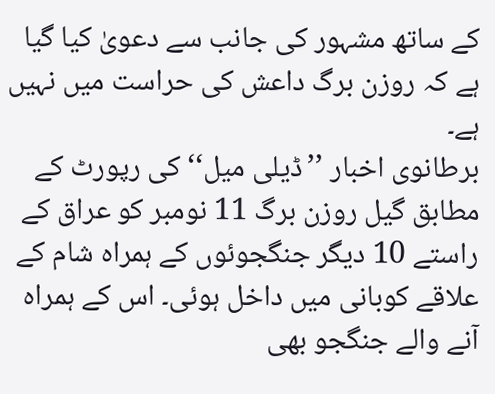کے ساتھ مشہور کی جانب سے دعویٰ کیا گیا ہے کہ روزن برگ داعش کی حراست میں نہیں ہے۔
برطانوی اخبار ’’ڈیلی میل‘‘ کی رپورٹ کے مطابق گیل روزن برگ 11 نومبر کو عراق کے راستے 10 دیگر جنگجوئوں کے ہمراہ شام کے علاقے کوبانی میں داخل ہوئی۔ اس کے ہمراہ آنے والے جنگجو بھی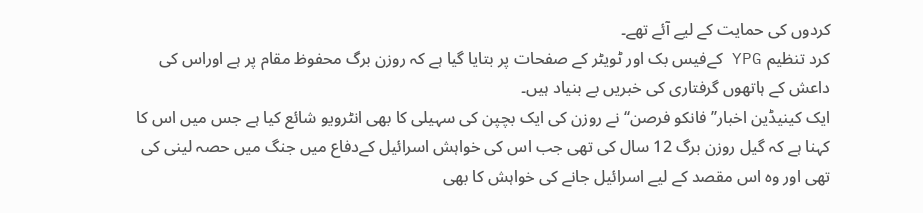کردوں کی حمایت کے لیے آئے تھے۔
کرد تنظیم YPG کےفیس بک اور ٹویٹر کے صفحات پر بتایا گیا ہے کہ روزن برگ محفوظ مقام پر ہے اوراس کی داعش کے ہاتھوں گرفتاری کی خبریں بے بنیاد ہیں۔
ایک کینیڈین اخبار’’فانکو فرصن‘‘ نے روزن کی ایک بچپن کی سہیلی کا بھی انٹرویو شائع کیا ہے جس میں اس کا کہنا ہے کہ گیل روزن برگ 12 سال کی تھی جب اس کی خواہش اسرائیل کےدفاع میں جنگ میں حصہ لینی کی تھی اور وہ اس مقصد کے لیے اسرائیل جانے کی خواہش کا بھی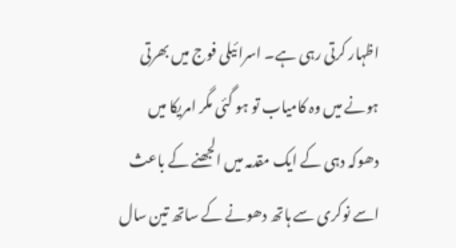اظہار کرتی رہی ہے۔ اسرائیلی فوج میں بھرتی ہونے میں وہ کامیاب تو ہو گئی مگر امریکا میں دھوکہ دہی کے ایک مقدمہ میں الجھنے کے باعث اسے نوکری سے ہاتھ دھونے کے ساتھ تین سال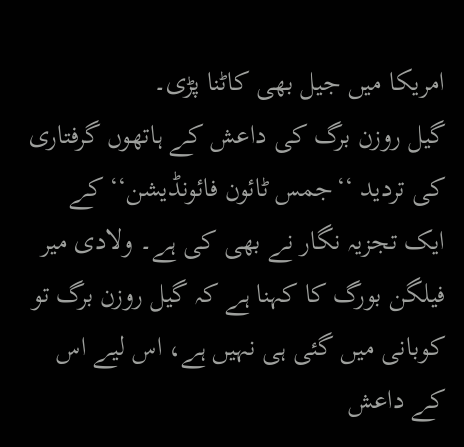امریکا میں جیل بھی کاٹنا پڑی۔
گیل روزن برگ کی داعش کے ہاتھوں گرفتاری کی تردید ‘‘جمس ٹائون فائونڈیشن‘‘ کے ایک تجزیہ نگار نے بھی کی ہے۔ ولادی میر فیلگن بورگ کا کہنا ہے کہ گیل روزن برگ تو کوبانی میں گئی ہی نہیں ہے، اس لیے اس کے داعش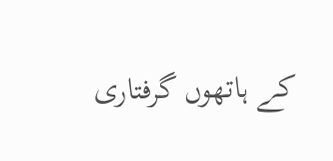کے ہاتھوں گرفتاری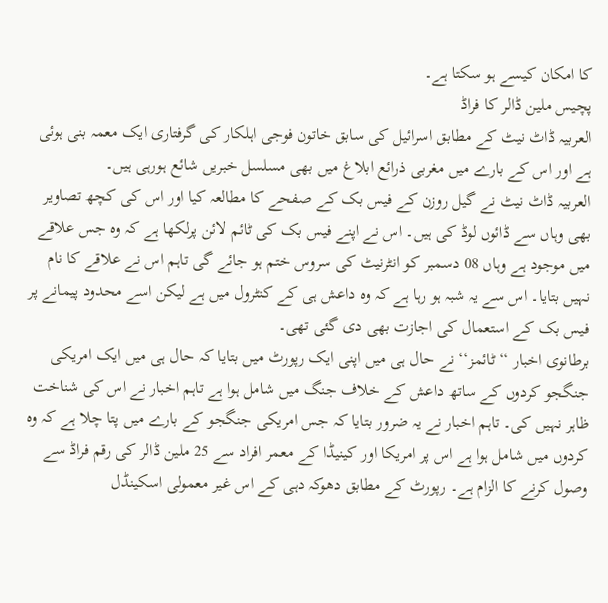کا امکان کیسے ہو سکتا ہے۔
پچیس ملین ڈالر کا فراڈ
العربیہ ڈاٹ نیٹ کے مطابق اسرائیل کی سابق خاتون فوجی اہلکار کی گرفتاری ایک معمہ بنی ہوئی ہے اور اس کے بارے میں مغربی ذرائع ابلاغ میں بھی مسلسل خبریں شائع ہورہی ہیں۔
العربیہ ڈاٹ نیٹ نے گیل روزن کے فیس بک کے صفحے کا مطالعہ کیا اور اس کی کچھ تصاویر بھی وہاں سے ڈائوں لوڈ کی ہیں۔ اس نے اپنے فیس بک کی ٹائم لائن پرلکھا ہے کہ وہ جس علاقے میں موجود ہے وہاں 08 دسمبر کو انٹرنیٹ کی سروس ختم ہو جائے گی تاہم اس نے علاقے کا نام نہیں بتایا۔ اس سے یہ شبہ ہو رہا ہے کہ وہ داعش ہی کے کنٹرول میں ہے لیکن اسے محدود پیمانے پر فیس بک کے استعمال کی اجازت بھی دی گئی تھی۔
برطانوی اخبار ‘‘ٹائمز‘‘ نے حال ہی میں اپنی ایک رپورٹ میں بتایا کہ حال ہی میں ایک امریکی جنگجو کردوں کے ساتھ داعش کے خلاف جنگ میں شامل ہوا ہے تاہم اخبار نے اس کی شناخت ظاہر نہیں کی۔ تاہم اخبار نے یہ ضرور بتایا کہ جس امریکی جنگجو کے بارے میں پتا چلا ہے کہ وہ کردوں میں شامل ہوا ہے اس پر امریکا اور کینیڈا کے معمر افراد سے 25 ملین ڈالر کی رقم فراڈ سے وصول کرنے کا الزام ہے۔ رپورٹ کے مطابق دھوکہ دہی کے اس غیر معمولی اسکینڈل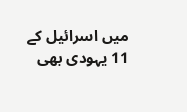میں اسرائیل کے 11 یہودی بھی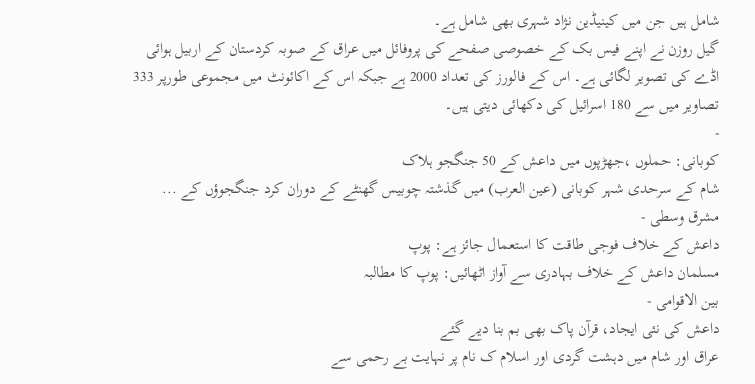شامل ہیں جن میں کینیڈین نژاد شہری بھی شامل ہے۔
گیل روزن نے اپنے فیس بک کے خصوصی صفحے کی پروفائل میں عراق کے صوبہ کردستان کے اربیل ہوائی اڈے کی تصویر لگائی ہے۔ اس کے فالورز کی تعداد 2000 ہے جبکہ اس کے اکائونٹ میں مجموعی طورپر 333 تصاویر میں سے 180 اسرائیل کی دکھائی دیتی ہیں۔
-
کوبانی: حملوں ،جھڑپوں میں داعش کے 50 جنگجو ہلاک
شام کے سرحدی شہر کوبانی (عین العرب) میں گذشتہ چوبیس گھنٹے کے دوران کرد جنگجوؤں کے ...
مشرق وسطی -
داعش کے خلاف فوجی طاقت کا استعمال جائز ہے: پوپ
مسلمان داعش کے خلاف بہادری سے آواز اٹھائیں: پوپ کا مطالبہ
بين الاقوامى -
داعش کی نئی ایجاد، قرآن پاک بھی بم بنا دیے گئے
عراق اور شام میں دہشت گردی اور اسلام ک نام پر نہایت بے رحمی سے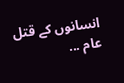انسانوں کے قتل عام ...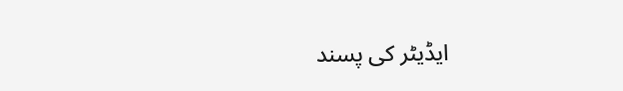ایڈیٹر کی پسند